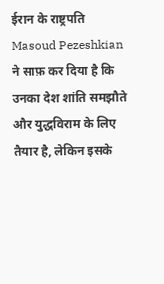ईरान के राष्ट्रपति Masoud Pezeshkian ने साफ़ कर दिया है कि उनका देश शांति समझौते और युद्धविराम के लिए तैयार है, लेकिन इसके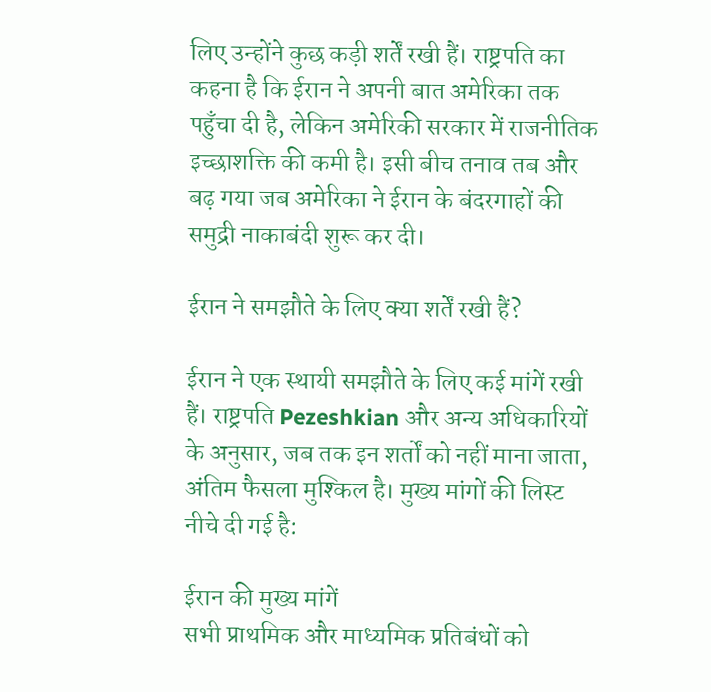लिए उन्होंने कुछ कड़ी शर्तें रखी हैं। राष्ट्रपति का कहना है कि ईरान ने अपनी बात अमेरिका तक पहुँचा दी है, लेकिन अमेरिकी सरकार में राजनीतिक इच्छाशक्ति की कमी है। इसी बीच तनाव तब और बढ़ गया जब अमेरिका ने ईरान के बंदरगाहों की समुद्री नाकाबंदी शुरू कर दी।

ईरान ने समझौते के लिए क्या शर्तें रखी हैं?

ईरान ने एक स्थायी समझौते के लिए कई मांगें रखी हैं। राष्ट्रपति Pezeshkian और अन्य अधिकारियों के अनुसार, जब तक इन शर्तों को नहीं माना जाता, अंतिम फैसला मुश्किल है। मुख्य मांगों की लिस्ट नीचे दी गई है:

ईरान की मुख्य मांगें
सभी प्राथमिक और माध्यमिक प्रतिबंधों को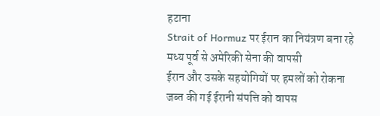हटाना
Strait of Hormuz पर ईरान का नियंत्रण बना रहे
मध्य पूर्व से अमेरिकी सेना की वापसी
ईरान और उसके सहयोगियों पर हमलों को रोकना
जब्त की गई ईरानी संपत्ति को वापस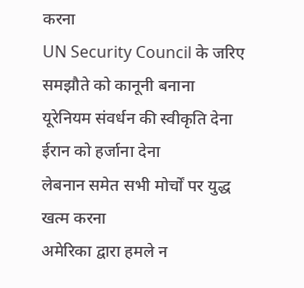करना
UN Security Council के जरिए समझौते को कानूनी बनाना
यूरेनियम संवर्धन की स्वीकृति देना
ईरान को हर्जाना देना
लेबनान समेत सभी मोर्चों पर युद्ध खत्म करना
अमेरिका द्वारा हमले न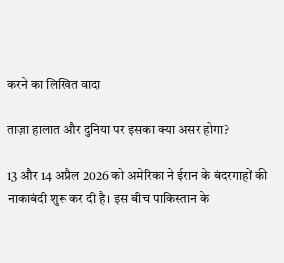करने का लिखित वादा

ताज़ा हालात और दुनिया पर इसका क्या असर होगा?

13 और 14 अप्रैल 2026 को अमेरिका ने ईरान के बंदरगाहों की नाकाबंदी शुरू कर दी है। इस बीच पाकिस्तान के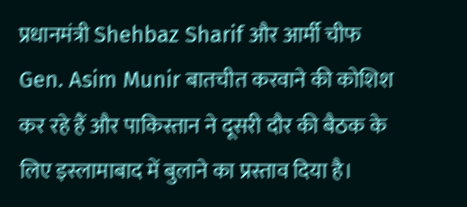प्रधानमंत्री Shehbaz Sharif और आर्मी चीफ Gen. Asim Munir बातचीत करवाने की कोशिश कर रहे हैं और पाकिस्तान ने दूसरी दौर की बैठक के लिए इस्लामाबाद में बुलाने का प्रस्ताव दिया है।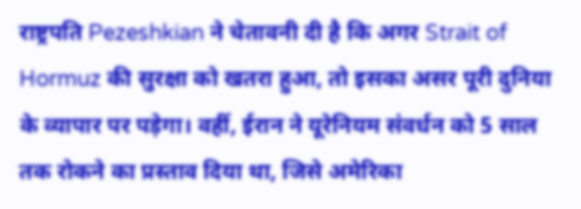राष्ट्रपति Pezeshkian ने चेतावनी दी है कि अगर Strait of Hormuz की सुरक्षा को खतरा हुआ, तो इसका असर पूरी दुनिया के व्यापार पर पड़ेगा। वहीं, ईरान ने यूरेनियम संवर्धन को 5 साल तक रोकने का प्रस्ताव दिया था, जिसे अमेरिका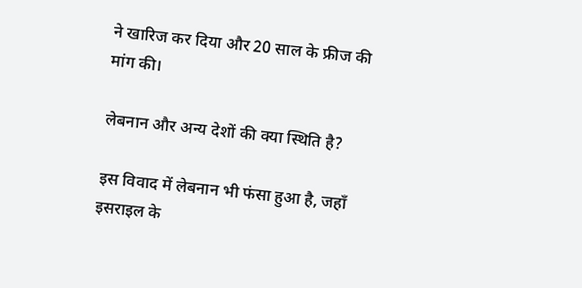ने खारिज कर दिया और 20 साल के फ्रीज की मांग की।

लेबनान और अन्य देशों की क्या स्थिति है?

इस विवाद में लेबनान भी फंसा हुआ है, जहाँ इसराइल के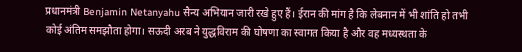प्रधानमंत्री Benjamin Netanyahu सैन्य अभियान जारी रखे हुए हैं। ईरान की मांग है कि लेबनान में भी शांति हो तभी कोई अंतिम समझौता होगा। सऊदी अरब ने युद्धविराम की घोषणा का स्वागत किया है और वह मध्यस्थता के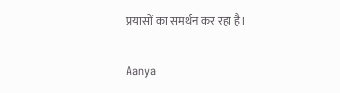प्रयासों का समर्थन कर रहा है।

Aanya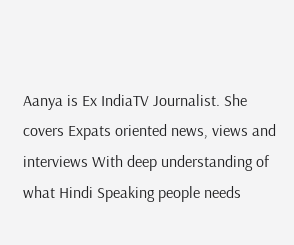Aanya is Ex IndiaTV Journalist. She covers Expats oriented news, views and interviews With deep understanding of what Hindi Speaking people needs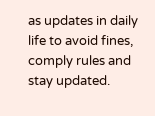as updates in daily life to avoid fines, comply rules and stay updated.